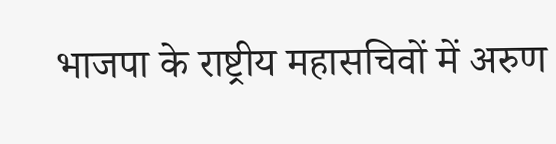भाजपा के राष्ट्रीय महासचिवों में अरुण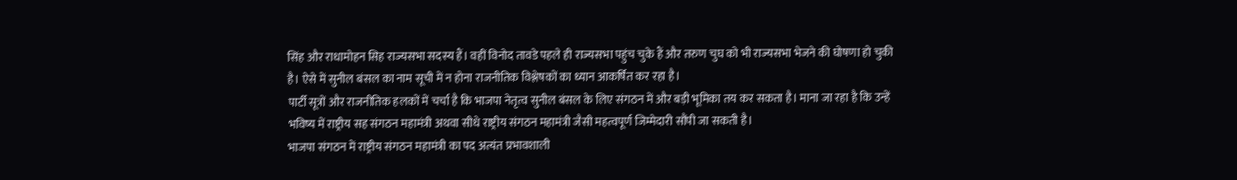सिंह और राधामोहन सिह राज्यसभा सदस्य हैं। वहीं विनोद तावडे पहले ही राज्यसभा पहुंच चुके हैं और तरुण चुघ को भी राज्यसभा भेजने की घोषणा हो चुकी है। ऐसे में सुनील बंसल का नाम सूची में न होना राजनीतिक विश्लेषकों का ध्यान आकर्षित कर रहा है।
पार्टी सूत्रों और राजनीतिक हलकों में चर्चा है कि भाजपा नेतृत्व सुनील बंसल के लिए संगठन में और बड़ी भूमिका तय कर सकता है। माना जा रहा है कि उन्हें भविष्य में राष्ट्रीय सह संगठन महामंत्री अथवा सीधे राष्ट्रीय संगठन महामंत्री जैसी महत्वपूर्ण जिम्मेदारी सौंपी जा सकती है।
भाजपा संगठन में राष्ट्रीय संगठन महामंत्री का पद अत्यंत प्रभावशाली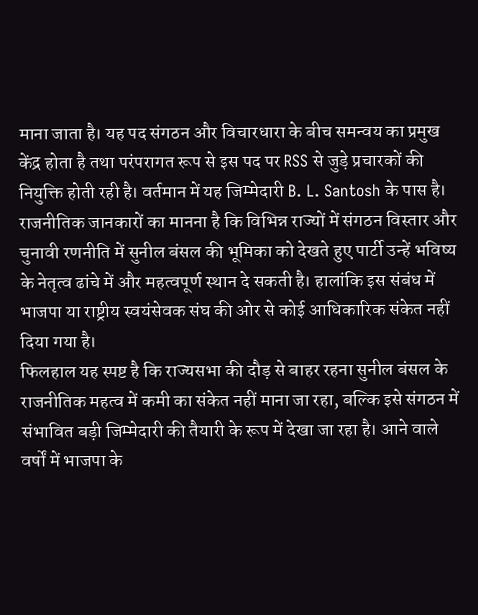माना जाता है। यह पद संगठन और विचारधारा के बीच समन्वय का प्रमुख केंद्र होता है तथा परंपरागत रूप से इस पद पर RSS से जुड़े प्रचारकों की नियुक्ति होती रही है। वर्तमान में यह जिम्मेदारी B. L. Santosh के पास है।
राजनीतिक जानकारों का मानना है कि विभिन्न राज्यों में संगठन विस्तार और चुनावी रणनीति में सुनील बंसल की भूमिका को देखते हुए पार्टी उन्हें भविष्य के नेतृत्व ढांचे में और महत्वपूर्ण स्थान दे सकती है। हालांकि इस संबंध में भाजपा या राष्ट्रीय स्वयंसेवक संघ की ओर से कोई आधिकारिक संकेत नहीं दिया गया है।
फिलहाल यह स्पष्ट है कि राज्यसभा की दौड़ से बाहर रहना सुनील बंसल के राजनीतिक महत्व में कमी का संकेत नहीं माना जा रहा, बल्कि इसे संगठन में संभावित बड़ी जिम्मेदारी की तैयारी के रूप में देखा जा रहा है। आने वाले वर्षों में भाजपा के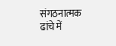संगठनात्मक ढांचे में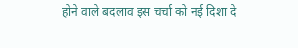होने वाले बदलाव इस चर्चा को नई दिशा दे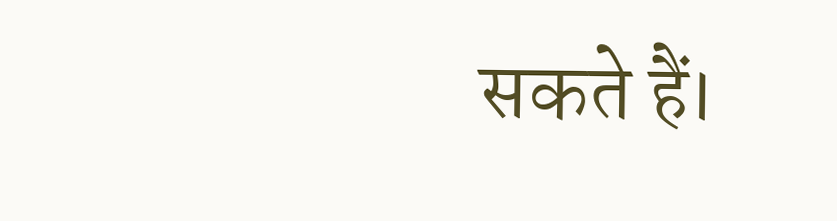सकते हैं।